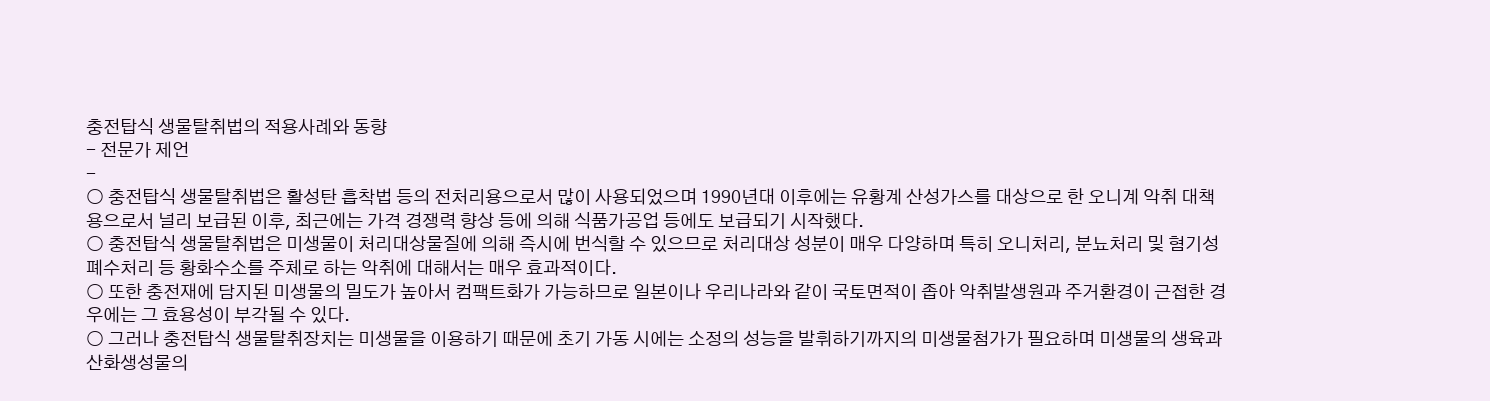충전탑식 생물탈취법의 적용사례와 동향
- 전문가 제언
-
○ 충전탑식 생물탈취법은 활성탄 흡착법 등의 전처리용으로서 많이 사용되었으며 1990년대 이후에는 유황계 산성가스를 대상으로 한 오니계 악취 대책용으로서 널리 보급된 이후, 최근에는 가격 경쟁력 향상 등에 의해 식품가공업 등에도 보급되기 시작했다.
○ 충전탑식 생물탈취법은 미생물이 처리대상물질에 의해 즉시에 번식할 수 있으므로 처리대상 성분이 매우 다양하며 특히 오니처리, 분뇨처리 및 혐기성 폐수처리 등 황화수소를 주체로 하는 악취에 대해서는 매우 효과적이다.
○ 또한 충전재에 담지된 미생물의 밀도가 높아서 컴팩트화가 가능하므로 일본이나 우리나라와 같이 국토면적이 좁아 악취발생원과 주거환경이 근접한 경우에는 그 효용성이 부각될 수 있다.
○ 그러나 충전탑식 생물탈취장치는 미생물을 이용하기 때문에 초기 가동 시에는 소정의 성능을 발휘하기까지의 미생물첨가가 필요하며 미생물의 생육과 산화생성물의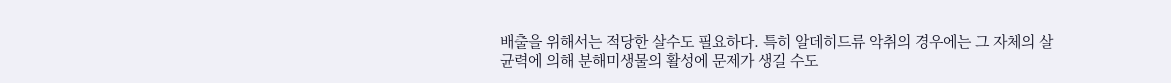배출을 위해서는 적당한 살수도 필요하다. 특히 알데히드류 악취의 경우에는 그 자체의 살균력에 의해 분해미생물의 활성에 문제가 생길 수도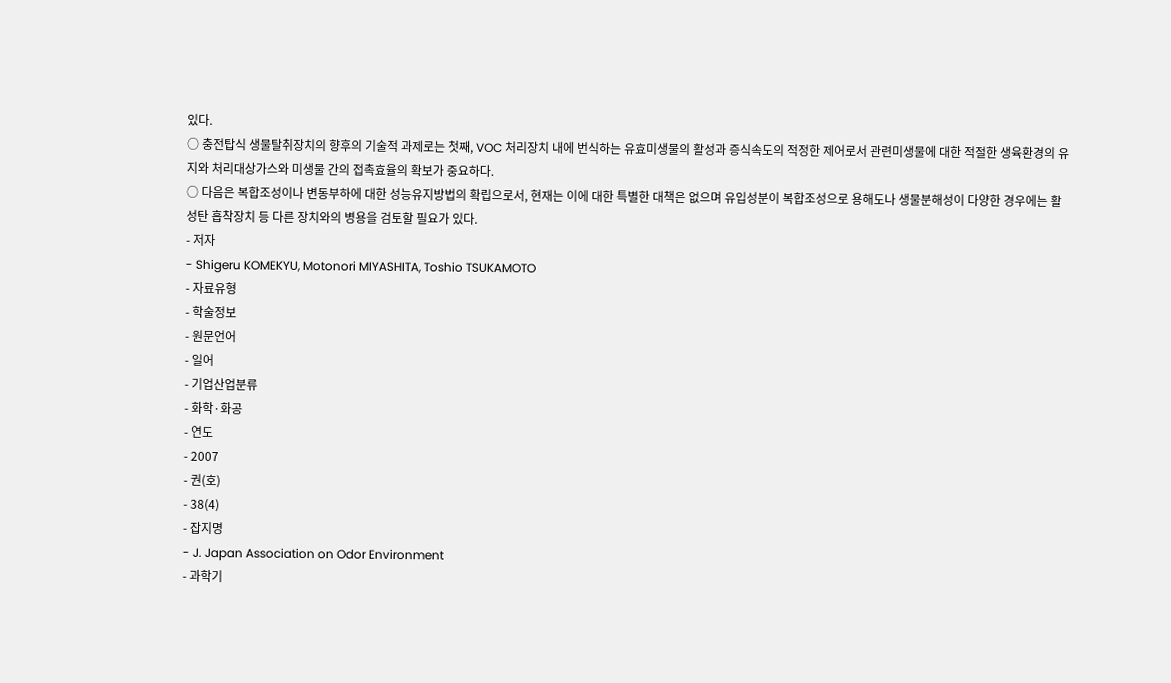있다.
○ 충전탑식 생물탈취장치의 향후의 기술적 과제로는 첫째, VOC 처리장치 내에 번식하는 유효미생물의 활성과 증식속도의 적정한 제어로서 관련미생물에 대한 적절한 생육환경의 유지와 처리대상가스와 미생물 간의 접촉효율의 확보가 중요하다.
○ 다음은 복합조성이나 변동부하에 대한 성능유지방법의 확립으로서, 현재는 이에 대한 특별한 대책은 없으며 유입성분이 복합조성으로 용해도나 생물분해성이 다양한 경우에는 활성탄 흡착장치 등 다른 장치와의 병용을 검토할 필요가 있다.
- 저자
- Shigeru KOMEKYU, Motonori MIYASHITA, Toshio TSUKAMOTO
- 자료유형
- 학술정보
- 원문언어
- 일어
- 기업산업분류
- 화학·화공
- 연도
- 2007
- 권(호)
- 38(4)
- 잡지명
- J. Japan Association on Odor Environment
- 과학기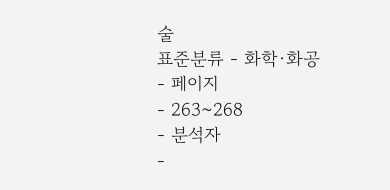술
표준분류 - 화학·화공
- 페이지
- 263~268
- 분석자
-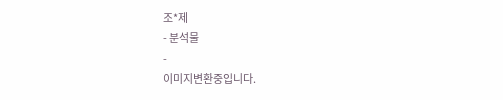조*제
- 분석물
-
이미지변환중입니다.